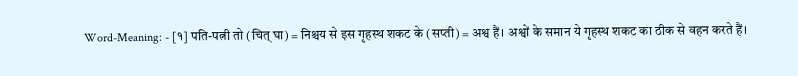Word-Meaning: - [१] पति-पत्नी तो (चित् घा) = निश्चय से इस गृहस्थ शकट के (सप्ती) = अश्व हैं। अश्वों के समान ये गृहस्थ शकट का ठीक से वहन करते हैं।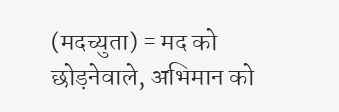(मदच्युता) = मद को छोड़नेवाले, अभिमान को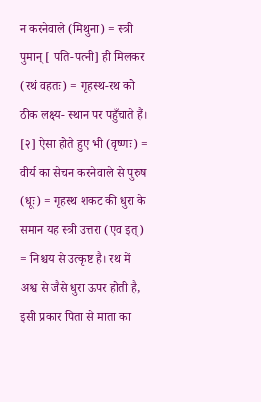न करनेवाले (मिथुना) = स्त्री पुमान् [ पति-पत्नी] ही मिलकर (रथं वहतः) = गृहस्थ-रथ को ठीक लक्ष्य- स्थान पर पहुँचाते हैं। [२] ऐसा होते हुए भी (वृष्णः) = वीर्य का सेचन करनेवाले से पुरुष (धूः) = गृहस्थ शकट की धुरा के समान यह स्त्री उत्तरा (एव इत्) = निश्चय से उत्कृष्ट है। रथ में अश्व से जैसे धुरा ऊपर होती है, इसी प्रकार पिता से माता का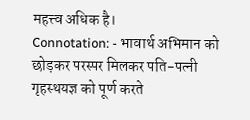महत्त्व अधिक है।
Connotation: - भावार्थ अभिमान को छोड़कर परस्पर मिलकर पति-पत्नी गृहस्थयज्ञ को पूर्ण करते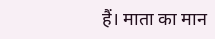हैं। माता का मान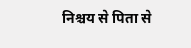निश्चय से पिता से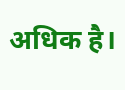अधिक है।